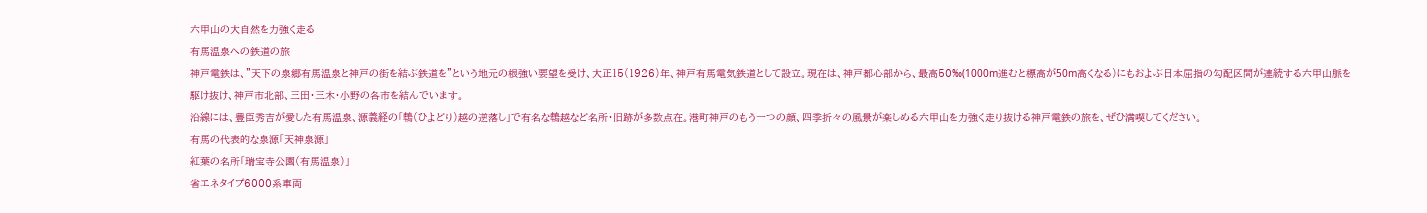六甲山の大自然を力強く走る
有馬温泉への鉄道の旅
神戸電鉄は、"天下の泉郷有馬温泉と神戸の街を結ぶ鉄道を"という地元の根強い要望を受け、大正15(1926)年、神戸有馬電気鉄道として設立。現在は、神戸都心部から、最高50‰(1000m進むと標高が50m高くなる)にもおよぶ日本屈指の勾配区間が連続する六甲山脈を駆け抜け、神戸市北部、三田・三木・小野の各市を結んでいます。
沿線には、豊臣秀吉が愛した有馬温泉、源義経の「鵯(ひよどり)越の逆落し」で有名な鵯越など名所・旧跡が多数点在。港町神戸のもう一つの顔、四季折々の風景が楽しめる六甲山を力強く走り抜ける神戸電鉄の旅を、ぜひ満喫してください。
有馬の代表的な泉源「天神泉源」
紅葉の名所「瑞宝寺公園(有馬温泉)」
省エネタイプ6000系車両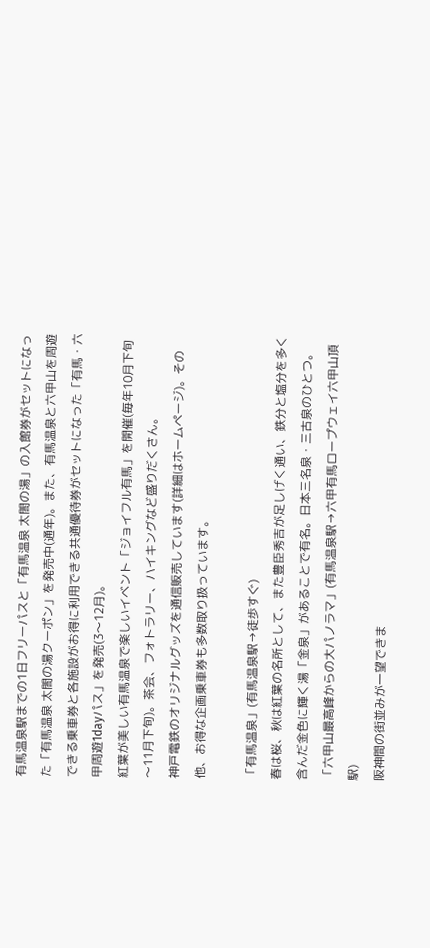有馬温泉駅までの1日フリーパスと「有馬温泉 太閤の湯」の入館券がセットになった「有馬温泉 太閤の湯クーポン」を発売中(通年)。また、有馬温泉と六甲山を周遊できる乗車券と各施設がお得に利用できる共通優待券がセットになった「有馬・六甲周遊1dayパス」を発売(3〜12月)。
紅葉が美しい有馬温泉で楽しいイベント「ジョイフル有馬」を開催(毎年10月下旬〜11月下旬)。茶会、フォトラリー、ハイキングなど盛りだくさん。
神戸電鉄のオリジナルグッズを通信販売しています(詳細はホームページ)。その他、お得な企画乗車券も多数取り扱っています。

「有馬温泉」(有馬温泉駅→徒歩すぐ)
春は桜、秋は紅葉の名所として、また豊臣秀吉が足しげく通い、鉄分と塩分を多く含んだ金色に輝く湯「金泉」があることで有名。日本三名泉・三古泉のひとつ。
「六甲山最高峰からの大パノラマ」(有馬温泉駅→六甲有馬ロープウェイ六甲山頂駅)
阪神間の街並みが一望できま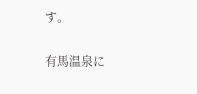す。

有馬温泉に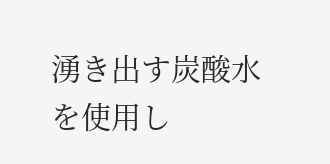湧き出す炭酸水を使用し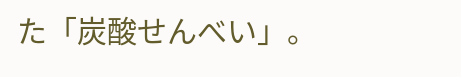た「炭酸せんべい」。